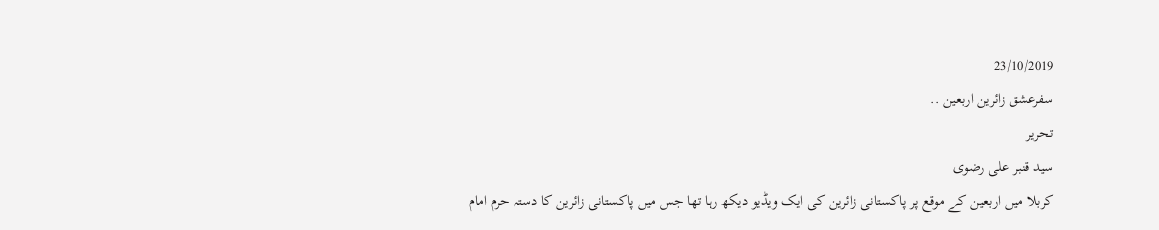23/10/2019
سفرعشق زائرین اربعین ..
تحریر
سید قنبر علی رضوی
کربلا میں اربعین کے موقع پر پاکستانی زائرین کی ایک ویڈیو دیکھ رہا تھا جس میں پاکستانی زائرین کا دستہ حرم امام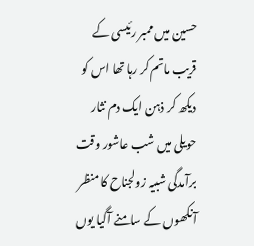حسین میں ممبر رئیسی کے قریب ماتم کر رہا تھا اس کو دیکھ کر ذہن ایک دم نثار حویلی میں شب عاشور وقت برآمدگی شبیہ زولجناح کا منظر آنکھوں کے سامنے آگیا یوں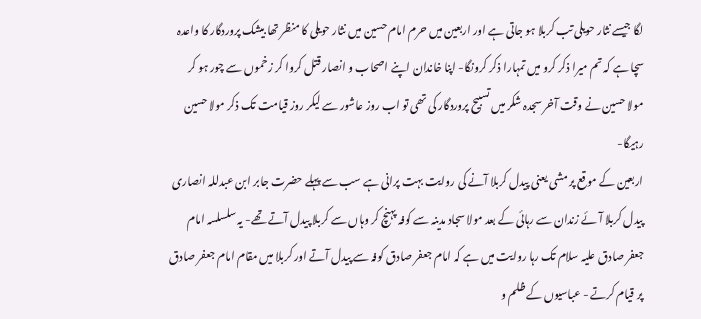لگا جیسے نثار حویلی تب کربلا ہو جاتی ہے اور اربعین میں حرم امام حسین میں نثار حویلی کا منظر تھا بیشک پروردگار کا واعدہ سچا ہے کہ تم میرا ذکر کرو میں تمہارا ذکر کرونگا- اپنا خاندان اپنے اصحاب و انصار قتل کروا کر زخموں سے چور ہو کر مولا حسین نے وقت آخر سجدہ شکر میں تسبیح پروردگار کی تھی تو اب روز عاشور سے لیکر روز قیامت تک ذکر مولا حسین رہیگا-
اربعین کے موقع پر مشی یعنی پیدل کربلا آنے کی روایت بہت پرانی ہے سب سے پہلے حضرت جابر ابن عبدللہ انصاری پیدل کربلا آئے زندان سے رہائی کے بعد مولا سجاد مدینہ سے کوفہ پہنچ کر وہاں سے کربلا پیدل آتے تھے- یہ سلسلسہ امام جعفر صادق علیہ سلام تک رہا روایت میں ہے کہ امام جعفر صادق کوفہ سے پیدل آتے اور کربلا میں مقام امام جعفر صادق پر قیام کرتے - عباسیوں کے ظلم و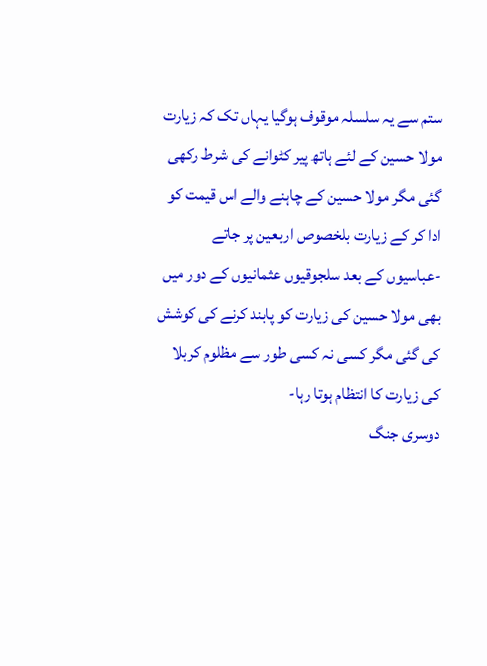ستم سے یہ سلسلہ موقوف ہوگیا یہاں تک کہ زیارت مولا حسین کے لئے ہاتھ پیر کٹوانے کی شرط رکھی گئی مگر مولا حسین کے چاہنے والے اس قیمت کو ادا کر کے زیارت بلخصوص اربعین پر جاتے -عباسیوں کے بعد سلجوقیوں عثمانیوں کے دور میں بھی مولا حسین کی زیارت کو پابند کرنے کی کوشش کی گئی مگر کسی نہ کسی طور سے مظلوم کربلا کی زیارت کا انتظام ہوتا رہا-
دوسری جنگ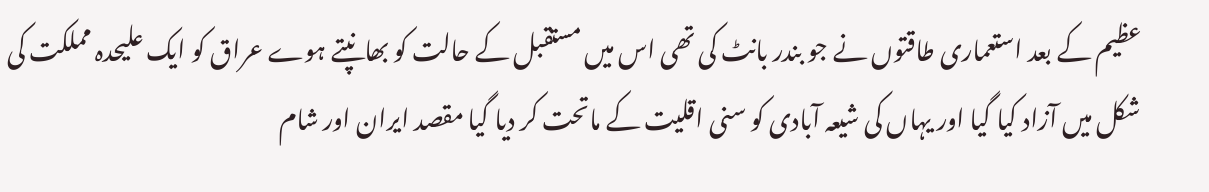عظیم کے بعد استعماری طاقتوں نے جو بندر بانٹ کی تھی اس میں مستقبل کے حالت کو بھانپتے ہوے عراق کو ایک علیحدہ مملکت کی شکل میں آزاد کیا گیا اور یہاں کی شیعہ آبادی کو سنی اقلیت کے ماتحت کر دیا گیا مقصد ایران اور شام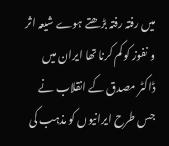میں رفتہ رفتہ بڑھتے ہوے شیعہ اثر و نفوز کو کم کرنا تھا ایران میں ڈاکٹر مصدق کے انقلاب نے جس طرح ایرانیوں کو مذہب کی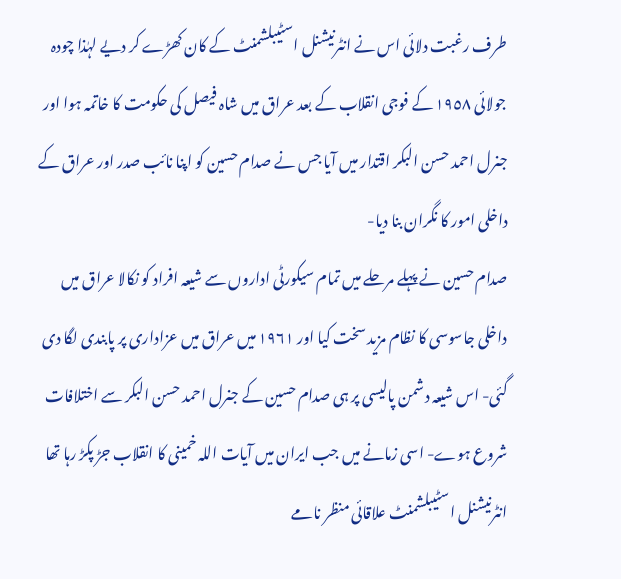طرف رغبت دلائی اس نے انٹرنیشنل اسٹیبلشمنٹ کے کان کھڑے کر دیے لہٰذا چودہ جولائی ١٩٥٨ کے فوجی انقلاب کے بعد عراق میں شاہ فیصل کی حکومت کا خاتمہ ہوا اور جنرل احمد حسن البکر اقتدار میں آیا جس نے صدام حسین کو اپنا نائب صدر اور عراق کے داخلی امور کا نگران بنا دیا-
صدام حسین نے پہلے مرحلے میں تمام سیکورٹی اداروں سے شیعہ افراد کو نکالا عراق میں داخلی جاسوسی کا نظام مزید سخت کیا اور ١٩٦١ میں عراق میں عزاداری پر پابندی لگا دی گئی- اس شیعہ دشمن پالیسی پر ہی صدام حسین کے جنرل احمد حسن البکر سے اختلافات شروع ہوے- اسی زمانے میں جب ایران میں آیات اللہ خمینی کا انقلاب جڑ پکڑ رہا تھا انٹرنیشنل اسٹیبلشمنٹ علاقائی منظر نامے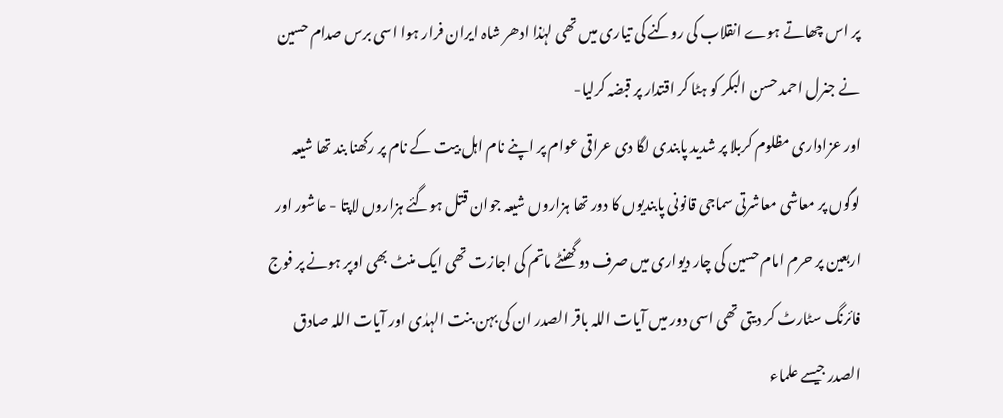پر اس چھاتے ہوے انقلاب کی روکنے کی تیاری میں تھی لہٰذا ادھر شاہ ایران فرار ہوا اسی برس صدام حسین نے جنرل احمد حسن البکر کو ہٹا کر اقتدار پر قبضہ کرلیا-
اور عزاداری مظلوم کربلا پر شدید پابندی لگا دی عراقی عوام پر اپنے نام اہل بیت کے نام پر رکھنا بند تھا شیعہ لوگوں پر معاشی معاشرتی سماجی قانونی پابندیوں کا دور تھا ہزاروں شیعہ جوان قتل ہوگئے ہزاروں لاپتا - عاشور اور اربعین پر حرم امام حسین کی چار دیواری میں صرف دو گھنٹے ماتم کی اجازت تھی ایک منٹ بھی اوپر ہونے پر فوج فائرنگ سٹارٹ کر دیتی تھی اسی دور میں آیات اللہ باقر الصدر ان کی بہن بنت الہدٰی اور آیات اللہ صادق الصدر جیسے علماء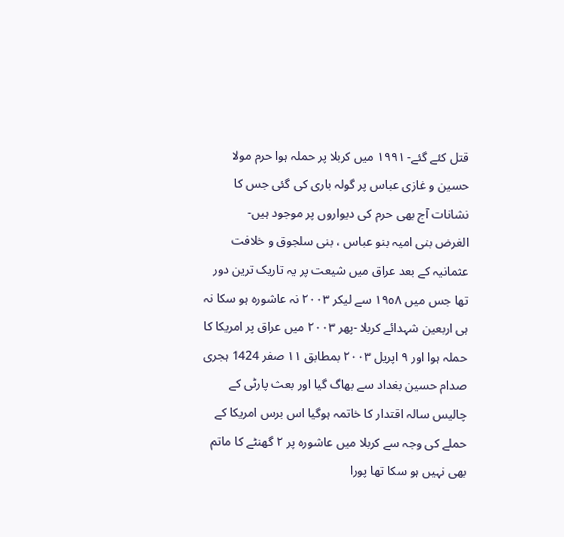قتل کئے گئے- ١٩٩١ میں کربلا پر حملہ ہوا حرم مولا حسین و غازی عباس پر گولہ باری کی گئی جس کا نشانات آج بھی حرم کی دیواروں پر موجود ہیں-
الغرض بنی امیہ بنو عباس ، بنی سلجوق و خلافت عثمانیہ کے بعد عراق میں شیعت پر یہ تاریک ترین دور تھا جس میں ١٩٥٨ سے لیکر ٢٠٠٣ نہ عاشورہ ہو سکا نہ ہی اربعین شہدائے کربلا -پھر ٢٠٠٣ میں عراق پر امریکا کا حملہ ہوا اور ٩ اپریل ٢٠٠٣ بمطابق ١١ صفر 1424 ہجری صدام حسین بغداد سے بھاگ گیا اور بعث پارٹی کے چالیس سالہ اقتدار کا خاتمہ ہوگیا اس برس امریکا کے حملے کی وجہ سے کربلا میں عاشورہ پر ٢ گھنٹے کا ماتم بھی نہیں ہو سکا تھا پورا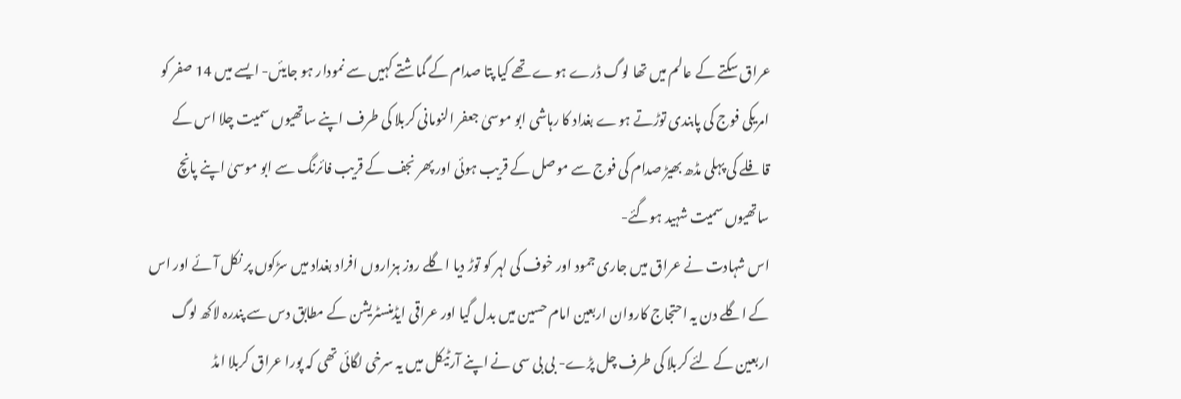عراق سکتے کے عالم میں تھا لوگ ڈرے ہوے تھے کیا پتا صدام کے گماشتے کہیں سے نمودار ہو جایئں- ایسے میں 14 صفر کو امریکی فوج کی پابندی توڑتے ہوے بغداد کا رہاشی ابو موسیٰ جعفر النومانی کربلا کی طرف اپنے ساتھیوں سمیت چلا اس کے قافلے کی پہلی مڈھ بھیڑ صدام کی فوج سے موصل کے قریب ہوئی اور پھر نجف کے قریب فائرنگ سے ابو موسیٰ اپنے پانچ ساتھیوں سمیت شہید ہوگئے-
اس شہادت نے عراق میں جاری جمود اور خوف کی لہر کو توڑ دیا اگلے روز ہزاروں افراد بغداد میں سڑکوں پر نکل آئے اور اس کے اگلے دن یہ احتجاج کاروان اربعین امام حسین میں بدل گیا اور عراقی ایڈمنسٹریشن کے مطابق دس سے پندرہ لاکھ لوگ اربعین کے لئے کربلا کی طرف چل پڑے- بی بی سی نے اپنے آرٹیکل میں یہ سرخی لگائی تھی کہ پورا عراق کربلا امڈ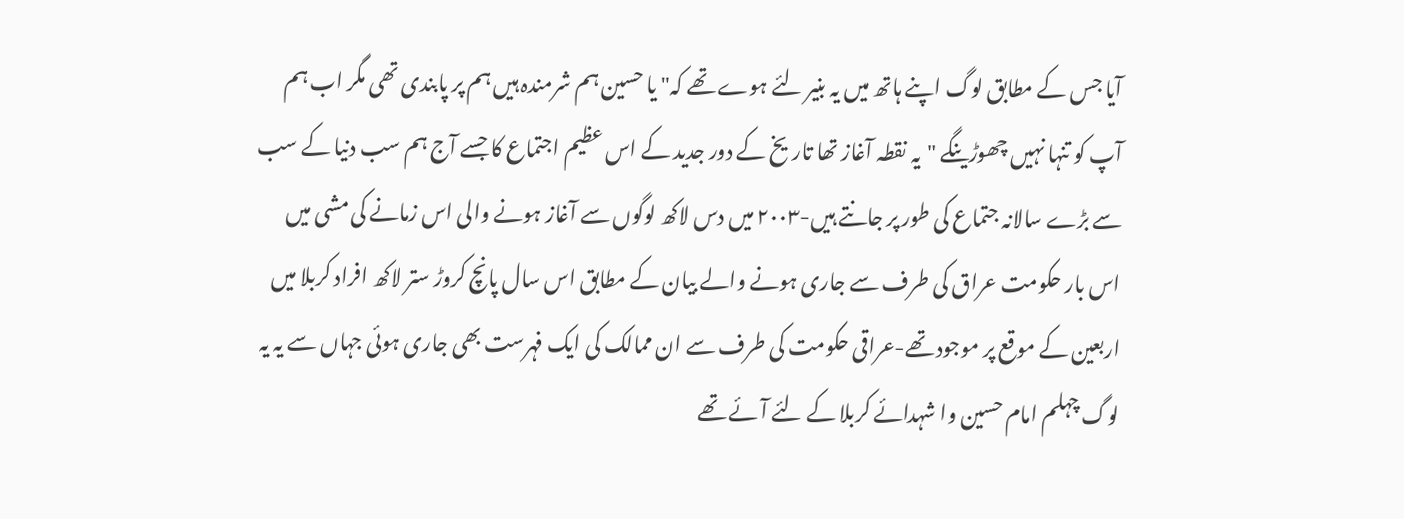آیا جس کے مطابق لوگ اپنے ہاتھ میں یہ بنیر لئے ہوے تھے کہ" یا حسین ہم شرمندہ ہیں ہم پر پابندی تھی مگر اب ہم آپ کو تنہا نہیں چھوڑینگے "یہ نقطہ آغاز تھا تاریخ کے دور جدید کے اس عظیم اجتماع کا جسے آج ہم سب دنیا کے سب سے بڑے سالانہ جتماع کی طور پر جانتے ہیں-٢٠٠٣ میں دس لاکھ لوگوں سے آغاز ہونے والی اس زمانے کی مشی میں اس بار حکومت عراق کی طرف سے جاری ہونے والے بیان کے مطابق اس سال پانچ کروڑ ستر لاکھ افراد کربلا میں اربعین کے موقع پر موجود تھے-عراقی حکومت کی طرف سے ان ممالک کی ایک فہرست بھی جاری ہوئی جہاں سے یہ یہ لوگ چہلم امام حسین وا شہدائے کربلا کے لئے آئے تھے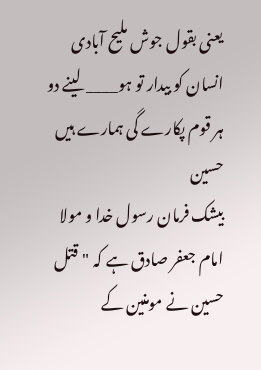یعنی بقول جوش ملیح آبادی
انسان کو بیدار تو ہو____ لینے دو
ہر قوم پکارے گی ہمارے ہیں حسین
بیشک فرمان رسول خدا و مولا امام جعفر صادق ہے کہ "قتل حسین نے مومنین کے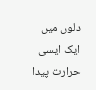دلوں میں ایک ایسی حرارت پیدا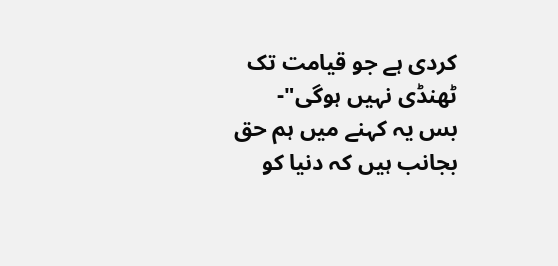کردی ہے جو قیامت تک ٹھنڈی نہیں ہوگی"-
بس یہ کہنے میں ہم حق بجانب ہیں کہ دنیا کو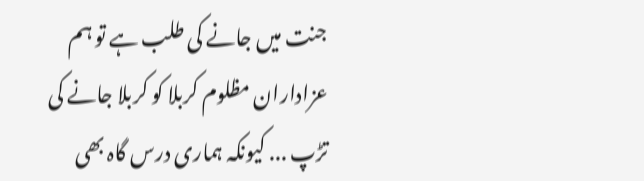جنت میں جانے کی طلب ہے تو ہم عزاداران مظلوم کربلا کو کربلا جانے کی تڑپ ... کیونکہ ہماری درس گاہ بھی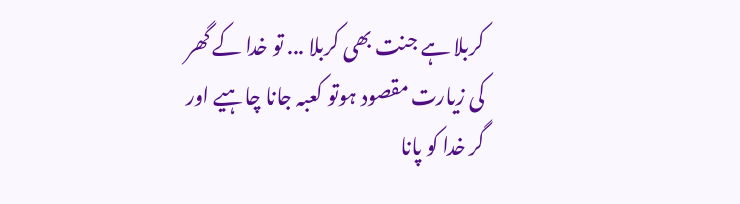کربلا ہے جنت بھی کربلا ... تو خدا کے گھر کی زیارت مقصود ہوتو کعبہ جانا چاہیے اور گر خدا کو پانا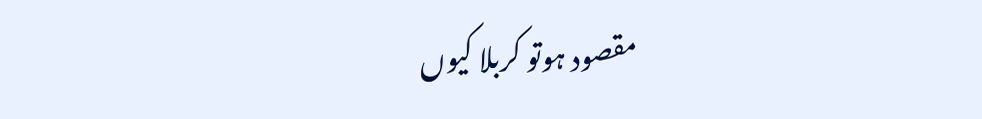مقصود ہوتو کربلا کیوں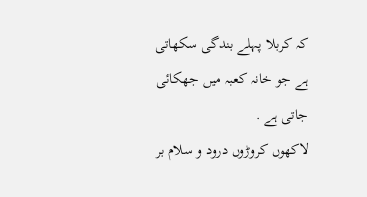کہ کربلا پہلے بندگی سکھاتی ہے جو خانہ کعبہ میں جھکائی جاتی ہے .
لاکھوں کروڑوں درود و سلام بر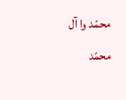محمّد وا آل محمّد